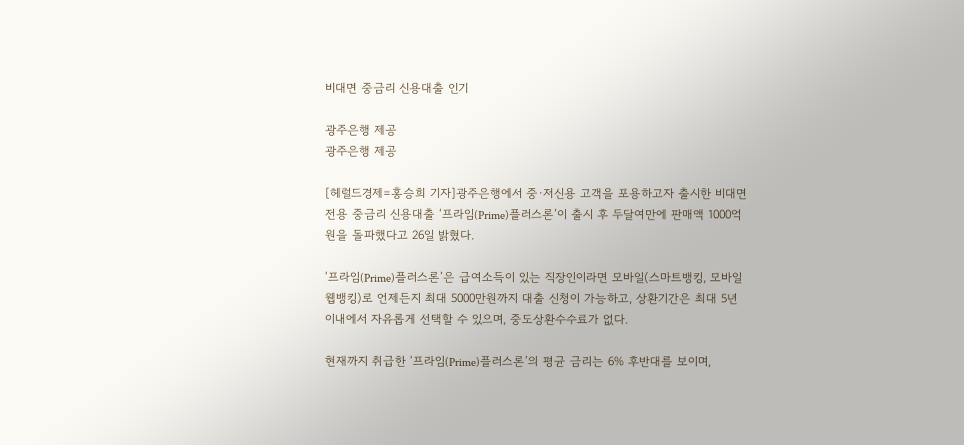비대면 중금리 신용대출 인기

광주은행 제공
광주은행 제공

[헤럴드경제=홍승희 기자]광주은행에서 중·저신용 고객을 포용하고자 출시한 비대면 전용 중금리 신용대출 ‘프라임(Prime)플러스론’이 출시 후 두달여만에 판매액 1000억원을 돌파했다고 26일 밝혔다.

‘프라임(Prime)플러스론’은 급여소득이 있는 직장인이라면 모바일(스마트뱅킹, 모바일웹뱅킹)로 언제든지 최대 5000만원까지 대출 신청이 가능하고, 상환기간은 최대 5년 이내에서 자유롭게 선택할 수 있으며, 중도상환수수료가 없다.

현재까지 취급한 ‘프라임(Prime)플러스론’의 평균 금리는 6% 후반대를 보이며,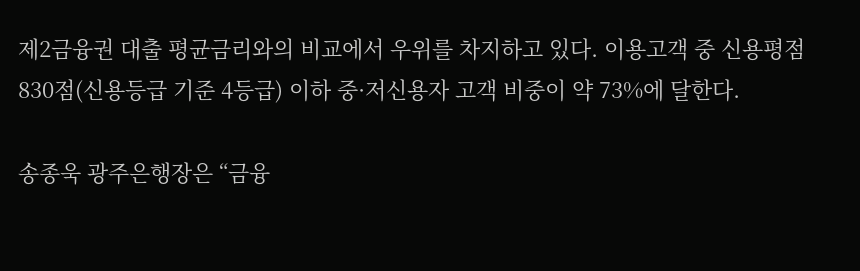제2금융권 대출 평균금리와의 비교에서 우위를 차지하고 있다. 이용고객 중 신용평점 830점(신용등급 기준 4등급) 이하 중·저신용자 고객 비중이 약 73%에 달한다.

송종욱 광주은행장은 “금융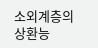소외계층의 상환능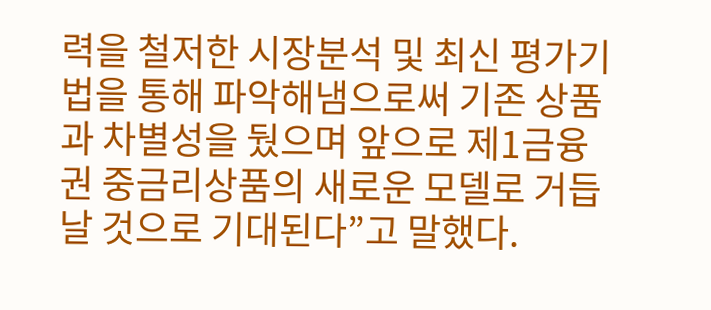력을 철저한 시장분석 및 최신 평가기법을 통해 파악해냄으로써 기존 상품과 차별성을 뒀으며 앞으로 제1금융권 중금리상품의 새로운 모델로 거듭날 것으로 기대된다”고 말했다.